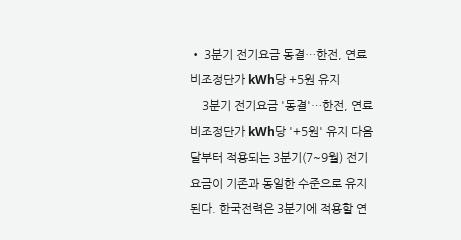• 3분기 전기요금 동결…한전, 연료비조정단가 kWh당 +5원 유지
    3분기 전기요금 '동결'…한전, 연료비조정단가 kWh당 '+5원' 유지 다음달부터 적용되는 3분기(7~9월) 전기요금이 기존과 동일한 수준으로 유지된다. 한국전력은 3분기에 적용할 연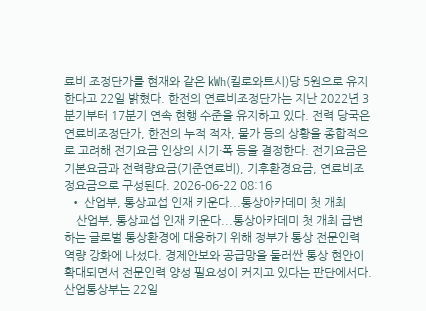료비 조정단가를 현재와 같은 ㎾h(킬로와트시)당 5원으로 유지한다고 22일 밝혔다. 한전의 연료비조정단가는 지난 2022년 3분기부터 17분기 연속 현행 수준을 유지하고 있다. 전력 당국은 연료비조정단가, 한전의 누적 적자, 물가 등의 상황을 종합적으로 고려해 전기요금 인상의 시기·폭 등을 결정한다. 전기요금은 기본요금과 전력량요금(기준연료비), 기후환경요금, 연료비조정요금으로 구성된다. 2026-06-22 08:16
  • 산업부, 통상교섭 인재 키운다...통상아카데미 첫 개최
    산업부, 통상교섭 인재 키운다...통상아카데미 첫 개최 급변하는 글로벌 통상환경에 대응하기 위해 정부가 통상 전문인력 역량 강화에 나섰다. 경제안보와 공급망을 둘러싼 통상 현안이 확대되면서 전문인력 양성 필요성이 커지고 있다는 판단에서다. 산업통상부는 22일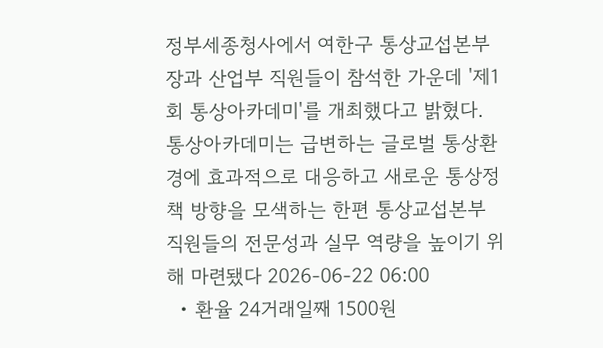정부세종청사에서 여한구 통상교섭본부장과 산업부 직원들이 참석한 가운데 '제1회 통상아카데미'를 개최했다고 밝혔다. 통상아카데미는 급변하는 글로벌 통상환경에 효과적으로 대응하고 새로운 통상정책 방향을 모색하는 한편 통상교섭본부 직원들의 전문성과 실무 역량을 높이기 위해 마련됐다 2026-06-22 06:00
  • 환율 24거래일째 1500원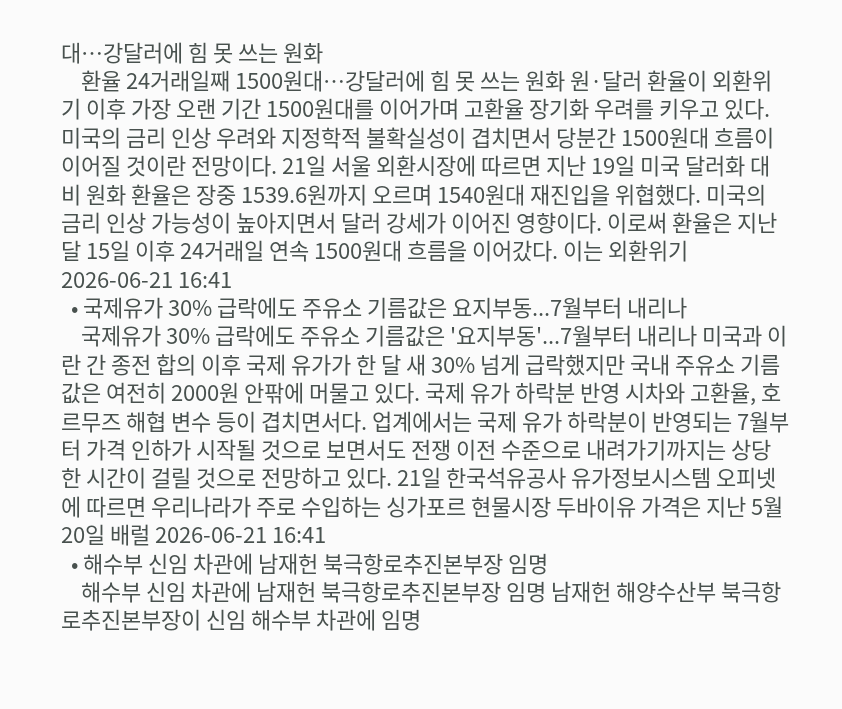대…강달러에 힘 못 쓰는 원화
    환율 24거래일째 1500원대…강달러에 힘 못 쓰는 원화 원·달러 환율이 외환위기 이후 가장 오랜 기간 1500원대를 이어가며 고환율 장기화 우려를 키우고 있다. 미국의 금리 인상 우려와 지정학적 불확실성이 겹치면서 당분간 1500원대 흐름이 이어질 것이란 전망이다. 21일 서울 외환시장에 따르면 지난 19일 미국 달러화 대비 원화 환율은 장중 1539.6원까지 오르며 1540원대 재진입을 위협했다. 미국의 금리 인상 가능성이 높아지면서 달러 강세가 이어진 영향이다. 이로써 환율은 지난달 15일 이후 24거래일 연속 1500원대 흐름을 이어갔다. 이는 외환위기 2026-06-21 16:41
  • 국제유가 30% 급락에도 주유소 기름값은 요지부동...7월부터 내리나
    국제유가 30% 급락에도 주유소 기름값은 '요지부동'...7월부터 내리나 미국과 이란 간 종전 합의 이후 국제 유가가 한 달 새 30% 넘게 급락했지만 국내 주유소 기름값은 여전히 2000원 안팎에 머물고 있다. 국제 유가 하락분 반영 시차와 고환율, 호르무즈 해협 변수 등이 겹치면서다. 업계에서는 국제 유가 하락분이 반영되는 7월부터 가격 인하가 시작될 것으로 보면서도 전쟁 이전 수준으로 내려가기까지는 상당한 시간이 걸릴 것으로 전망하고 있다. 21일 한국석유공사 유가정보시스템 오피넷에 따르면 우리나라가 주로 수입하는 싱가포르 현물시장 두바이유 가격은 지난 5월 20일 배럴 2026-06-21 16:41
  • 해수부 신임 차관에 남재헌 북극항로추진본부장 임명
    해수부 신임 차관에 남재헌 북극항로추진본부장 임명 남재헌 해양수산부 북극항로추진본부장이 신임 해수부 차관에 임명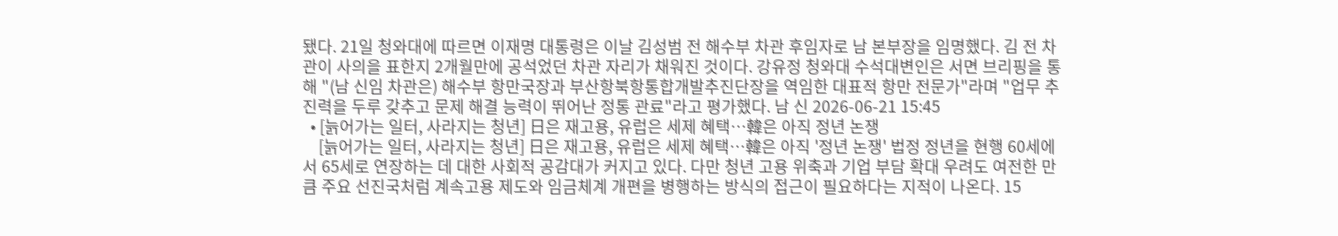됐다. 21일 청와대에 따르면 이재명 대통령은 이날 김성범 전 해수부 차관 후임자로 남 본부장을 임명했다. 김 전 차관이 사의을 표한지 2개월만에 공석었던 차관 자리가 채워진 것이다. 강유정 청와대 수석대변인은 서면 브리핑을 통해 "(남 신임 차관은) 해수부 항만국장과 부산항북항통합개발추진단장을 역임한 대표적 항만 전문가"라며 "업무 추진력을 두루 갖추고 문제 해결 능력이 뛰어난 정통 관료"라고 평가했다. 남 신 2026-06-21 15:45
  • [늙어가는 일터, 사라지는 청년] 日은 재고용, 유럽은 세제 혜택…韓은 아직 정년 논쟁
    [늙어가는 일터, 사라지는 청년] 日은 재고용, 유럽은 세제 혜택…韓은 아직 '정년 논쟁' 법정 정년을 현행 60세에서 65세로 연장하는 데 대한 사회적 공감대가 커지고 있다. 다만 청년 고용 위축과 기업 부담 확대 우려도 여전한 만큼 주요 선진국처럼 계속고용 제도와 임금체계 개편을 병행하는 방식의 접근이 필요하다는 지적이 나온다. 15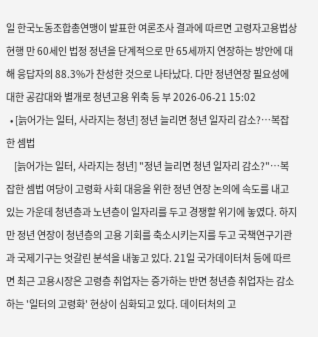일 한국노동조합총연맹이 발표한 여론조사 결과에 따르면 고령자고용법상 현행 만 60세인 법정 정년을 단계적으로 만 65세까지 연장하는 방안에 대해 응답자의 88.3%가 찬성한 것으로 나타났다. 다만 정년연장 필요성에 대한 공감대와 별개로 청년고용 위축 등 부 2026-06-21 15:02
  • [늙어가는 일터, 사라지는 청년] 정년 늘리면 청년 일자리 감소?…복잡한 셈법
    [늙어가는 일터, 사라지는 청년] "정년 늘리면 청년 일자리 감소?"…복잡한 셈법 여당이 고령화 사회 대응을 위한 정년 연장 논의에 속도를 내고 있는 가운데 청년층과 노년층이 일자리를 두고 경쟁할 위기에 놓였다. 하지만 정년 연장이 청년층의 고용 기회를 축소시키는지를 두고 국책연구기관과 국제기구는 엇갈린 분석을 내놓고 있다. 21일 국가데이터처 등에 따르면 최근 고용시장은 고령층 취업자는 증가하는 반면 청년층 취업자는 감소하는 '일터의 고령화' 현상이 심화되고 있다. 데이터처의 고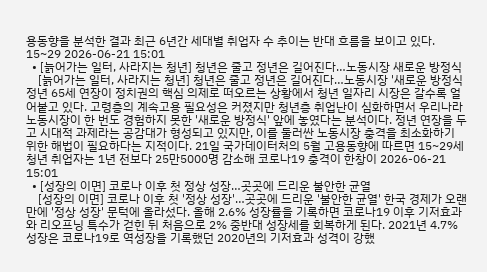용동향을 분석한 결과 최근 6년간 세대별 취업자 수 추이는 반대 흐름을 보이고 있다. 15~29 2026-06-21 15:01
  • [늙어가는 일터, 사라지는 청년] 청년은 줄고 정년은 길어진다…노동시장 새로운 방정식
    [늙어가는 일터, 사라지는 청년] 청년은 줄고 정년은 길어진다…노동시장 '새로운 방정식 정년 65세 연장이 정치권의 핵심 의제로 떠오르는 상황에서 청년 일자리 시장은 갈수록 얼어붙고 있다. 고령층의 계속고용 필요성은 커졌지만 청년층 취업난이 심화하면서 우리나라 노동시장이 한 번도 경험하지 못한 '새로운 방정식' 앞에 놓였다는 분석이다. 정년 연장을 두고 시대적 과제라는 공감대가 형성되고 있지만, 이를 둘러싼 노동시장 충격을 최소화하기 위한 해법이 필요하다는 지적이다. 21일 국가데이터처의 5월 고용동향에 따르면 15~29세 청년 취업자는 1년 전보다 25만5000명 감소해 코로나19 충격이 한창이 2026-06-21 15:01
  • [성장의 이면] 코로나 이후 첫 정상 성장…곳곳에 드리운 불안한 균열
    [성장의 이면] 코로나 이후 첫 '정상 성장'…곳곳에 드리운 '불안한 균열' 한국 경제가 오랜만에 '정상 성장' 문턱에 올라섰다. 올해 2.6% 성장률을 기록하면 코로나19 이후 기저효과와 리오프닝 특수가 걷힌 뒤 처음으로 2% 중반대 성장세를 회복하게 된다. 2021년 4.7% 성장은 코로나19로 역성장을 기록했던 2020년의 기저효과 성격이 강했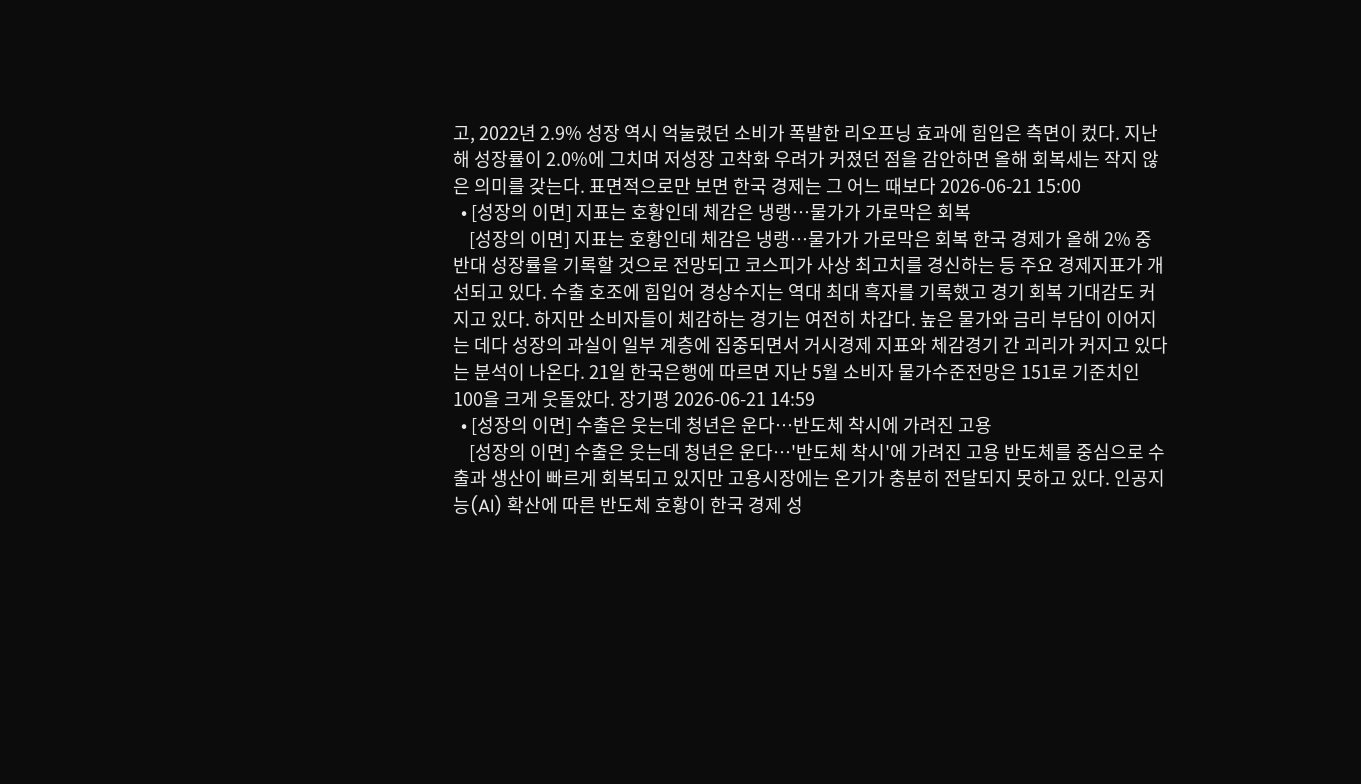고, 2022년 2.9% 성장 역시 억눌렸던 소비가 폭발한 리오프닝 효과에 힘입은 측면이 컸다. 지난해 성장률이 2.0%에 그치며 저성장 고착화 우려가 커졌던 점을 감안하면 올해 회복세는 작지 않은 의미를 갖는다. 표면적으로만 보면 한국 경제는 그 어느 때보다 2026-06-21 15:00
  • [성장의 이면] 지표는 호황인데 체감은 냉랭…물가가 가로막은 회복
    [성장의 이면] 지표는 호황인데 체감은 냉랭…물가가 가로막은 회복 한국 경제가 올해 2% 중반대 성장률을 기록할 것으로 전망되고 코스피가 사상 최고치를 경신하는 등 주요 경제지표가 개선되고 있다. 수출 호조에 힘입어 경상수지는 역대 최대 흑자를 기록했고 경기 회복 기대감도 커지고 있다. 하지만 소비자들이 체감하는 경기는 여전히 차갑다. 높은 물가와 금리 부담이 이어지는 데다 성장의 과실이 일부 계층에 집중되면서 거시경제 지표와 체감경기 간 괴리가 커지고 있다는 분석이 나온다. 21일 한국은행에 따르면 지난 5월 소비자 물가수준전망은 151로 기준치인 100을 크게 웃돌았다. 장기평 2026-06-21 14:59
  • [성장의 이면] 수출은 웃는데 청년은 운다…반도체 착시에 가려진 고용
    [성장의 이면] 수출은 웃는데 청년은 운다…'반도체 착시'에 가려진 고용 반도체를 중심으로 수출과 생산이 빠르게 회복되고 있지만 고용시장에는 온기가 충분히 전달되지 못하고 있다. 인공지능(AI) 확산에 따른 반도체 호황이 한국 경제 성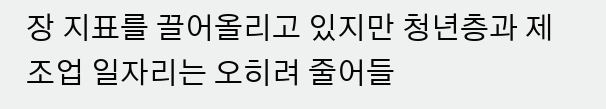장 지표를 끌어올리고 있지만 청년층과 제조업 일자리는 오히려 줄어들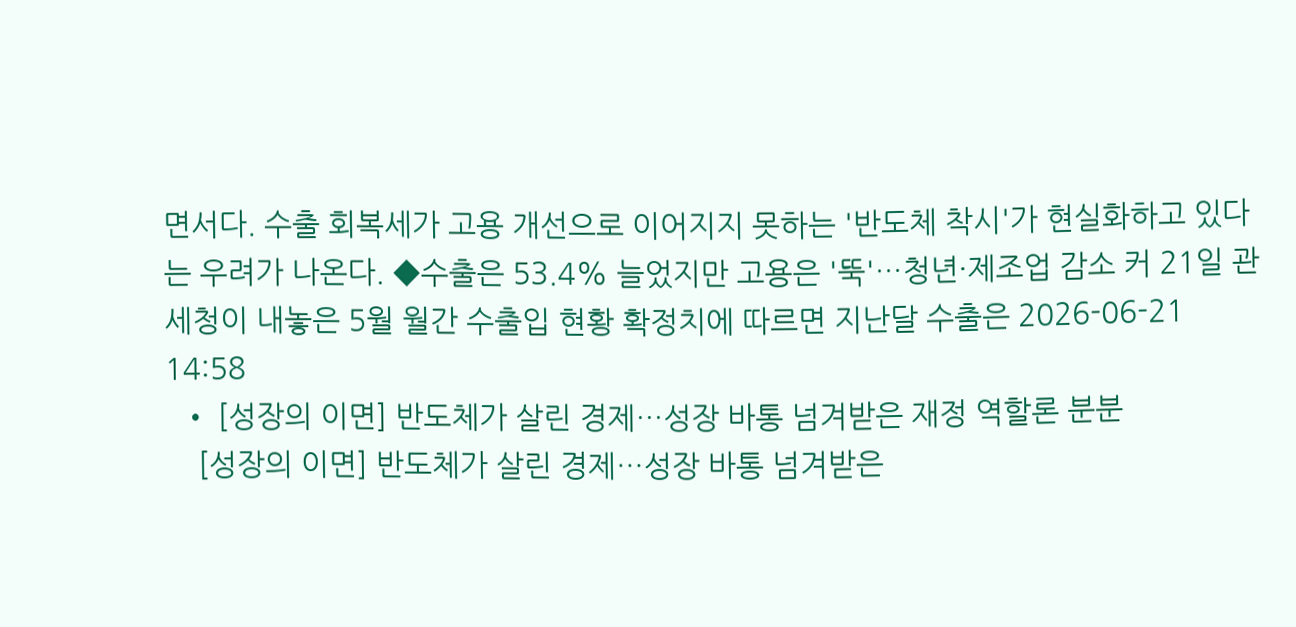면서다. 수출 회복세가 고용 개선으로 이어지지 못하는 '반도체 착시'가 현실화하고 있다는 우려가 나온다. ◆수출은 53.4% 늘었지만 고용은 '뚝'…청년·제조업 감소 커 21일 관세청이 내놓은 5월 월간 수출입 현황 확정치에 따르면 지난달 수출은 2026-06-21 14:58
  • [성장의 이면] 반도체가 살린 경제…성장 바통 넘겨받은 재정 역할론 분분
    [성장의 이면] 반도체가 살린 경제…성장 바통 넘겨받은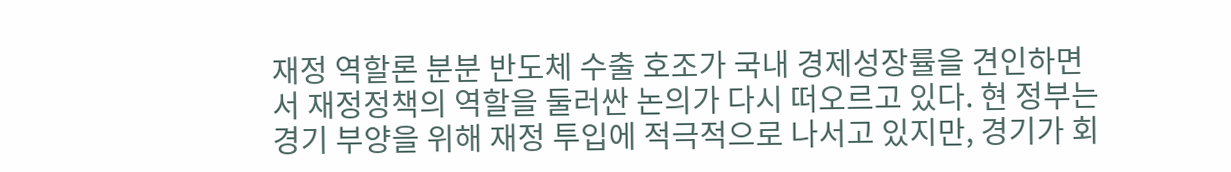재정 역할론 분분 반도체 수출 호조가 국내 경제성장률을 견인하면서 재정정책의 역할을 둘러싼 논의가 다시 떠오르고 있다. 현 정부는 경기 부양을 위해 재정 투입에 적극적으로 나서고 있지만, 경기가 회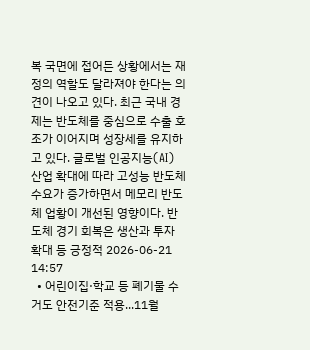복 국면에 접어든 상황에서는 재정의 역할도 달라져야 한다는 의견이 나오고 있다. 최근 국내 경제는 반도체를 중심으로 수출 호조가 이어지며 성장세를 유지하고 있다. 글로벌 인공지능(AI) 산업 확대에 따라 고성능 반도체 수요가 증가하면서 메모리 반도체 업황이 개선된 영향이다. 반도체 경기 회복은 생산과 투자 확대 등 긍정적 2026-06-21 14:57
  • 어린이집·학교 등 폐기물 수거도 안전기준 적용...11월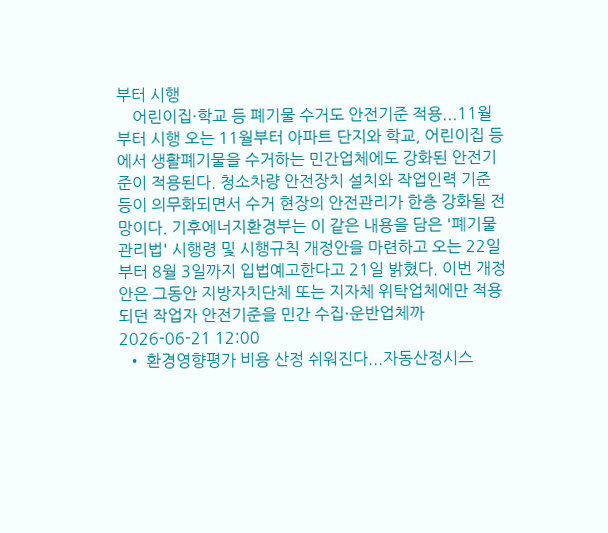부터 시행
    어린이집·학교 등 폐기물 수거도 안전기준 적용...11월부터 시행 오는 11월부터 아파트 단지와 학교, 어린이집 등에서 생활폐기물을 수거하는 민간업체에도 강화된 안전기준이 적용된다. 청소차량 안전장치 설치와 작업인력 기준 등이 의무화되면서 수거 현장의 안전관리가 한층 강화될 전망이다. 기후에너지환경부는 이 같은 내용을 담은 '폐기물관리법' 시행령 및 시행규칙 개정안을 마련하고 오는 22일부터 8월 3일까지 입법예고한다고 21일 밝혔다. 이번 개정안은 그동안 지방자치단체 또는 지자체 위탁업체에만 적용되던 작업자 안전기준을 민간 수집·운반업체까 2026-06-21 12:00
  • 환경영향평가 비용 산정 쉬워진다...자동산정시스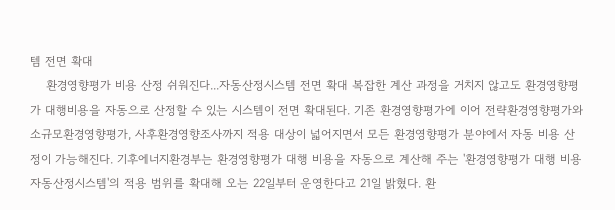템 전면 확대
    환경영향평가 비용 산정 쉬워진다...자동산정시스템 전면 확대 복잡한 계산 과정을 거치지 않고도 환경영향평가 대행비용을 자동으로 산정할 수 있는 시스템이 전면 확대된다. 기존 환경영향평가에 이어 전략환경영향평가와 소규모환경영향평가, 사후환경영향조사까지 적용 대상이 넓어지면서 모든 환경영향평가 분야에서 자동 비용 산정이 가능해진다. 기후에너지환경부는 환경영향평가 대행 비용을 자동으로 계산해 주는 '환경영향평가 대행 비용 자동산정시스템'의 적용 범위를 확대해 오는 22일부터 운영한다고 21일 밝혔다. 환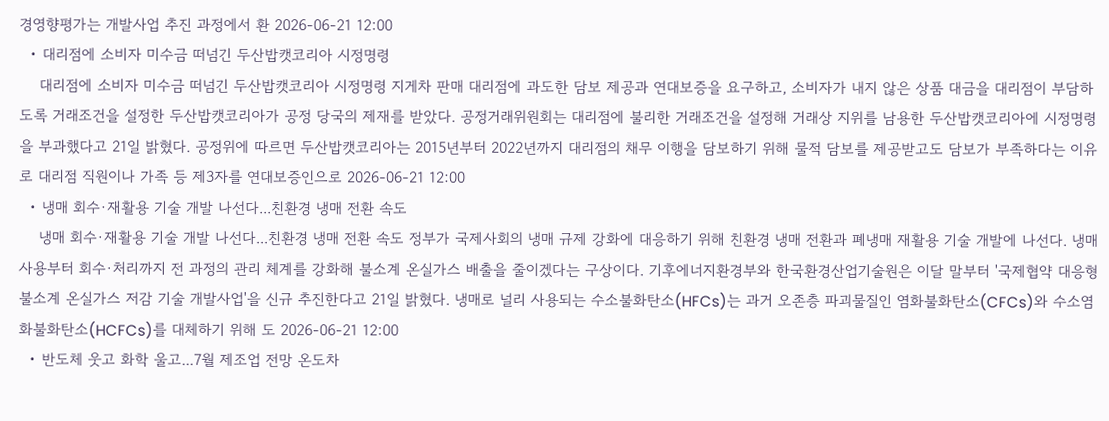경영향평가는 개발사업 추진 과정에서 환 2026-06-21 12:00
  • 대리점에 소비자 미수금 떠넘긴 두산밥캣코리아 시정명령
    대리점에 소비자 미수금 떠넘긴 두산밥캣코리아 시정명령 지게차 판매 대리점에 과도한 담보 제공과 연대보증을 요구하고, 소비자가 내지 않은 상품 대금을 대리점이 부담하도록 거래조건을 설정한 두산밥캣코리아가 공정 당국의 제재를 받았다. 공정거래위원회는 대리점에 불리한 거래조건을 설정해 거래상 지위를 남용한 두산밥캣코리아에 시정명령을 부과했다고 21일 밝혔다. 공정위에 따르면 두산밥캣코리아는 2015년부터 2022년까지 대리점의 채무 이행을 담보하기 위해 물적 담보를 제공받고도 담보가 부족하다는 이유로 대리점 직원이나 가족 등 제3자를 연대보증인으로 2026-06-21 12:00
  • 냉매 회수·재활용 기술 개발 나선다...친환경 냉매 전환 속도
    냉매 회수·재활용 기술 개발 나선다...친환경 냉매 전환 속도 정부가 국제사회의 냉매 규제 강화에 대응하기 위해 친환경 냉매 전환과 폐냉매 재활용 기술 개발에 나선다. 냉매 사용부터 회수·처리까지 전 과정의 관리 체계를 강화해 불소계 온실가스 배출을 줄이겠다는 구상이다. 기후에너지환경부와 한국환경산업기술원은 이달 말부터 '국제협약 대응형 불소계 온실가스 저감 기술 개발사업'을 신규 추진한다고 21일 밝혔다. 냉매로 널리 사용되는 수소불화탄소(HFCs)는 과거 오존층 파괴물질인 염화불화탄소(CFCs)와 수소염화불화탄소(HCFCs)를 대체하기 위해 도 2026-06-21 12:00
  • 반도체 웃고 화학 울고...7월 제조업 전망 온도차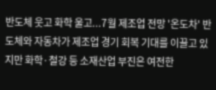반도체 웃고 화학 울고...7월 제조업 전망 '온도차' 반도체와 자동차가 제조업 경기 회복 기대를 이끌고 있지만 화학·철강 등 소재산업 부진은 여전한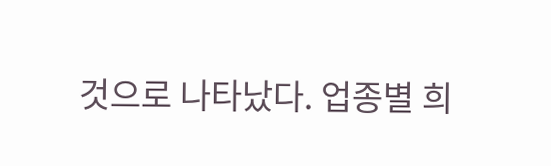것으로 나타났다. 업종별 희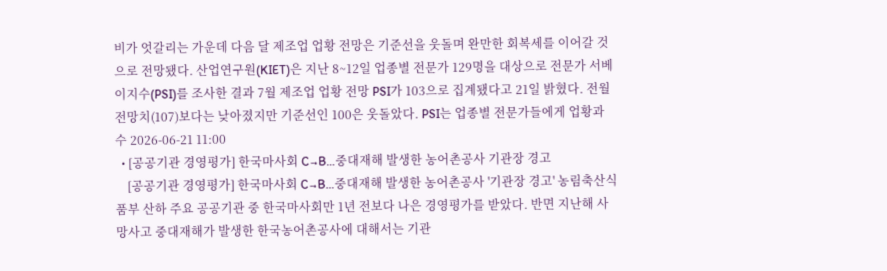비가 엇갈리는 가운데 다음 달 제조업 업황 전망은 기준선을 웃돌며 완만한 회복세를 이어갈 것으로 전망됐다. 산업연구원(KIET)은 지난 8~12일 업종별 전문가 129명을 대상으로 전문가 서베이지수(PSI)를 조사한 결과 7월 제조업 업황 전망 PSI가 103으로 집계됐다고 21일 밝혔다. 전월 전망치(107)보다는 낮아졌지만 기준선인 100은 웃돌았다. PSI는 업종별 전문가들에게 업황과 수 2026-06-21 11:00
  • [공공기관 경영평가] 한국마사회 C→B…중대재해 발생한 농어촌공사 기관장 경고
    [공공기관 경영평가] 한국마사회 C→B…중대재해 발생한 농어촌공사 '기관장 경고' 농림축산식품부 산하 주요 공공기관 중 한국마사회만 1년 전보다 나은 경영평가를 받았다. 반면 지난해 사망사고 중대재해가 발생한 한국농어촌공사에 대해서는 기관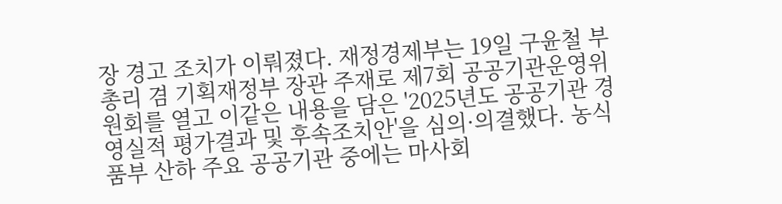장 경고 조치가 이뤄졌다. 재정경제부는 19일 구윤철 부총리 겸 기획재정부 장관 주재로 제7회 공공기관운영위원회를 열고 이같은 내용을 담은 '2025년도 공공기관 경영실적 평가결과 및 후속조치안'을 심의·의결했다. 농식품부 산하 주요 공공기관 중에는 마사회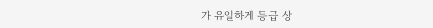가 유일하게 등급 상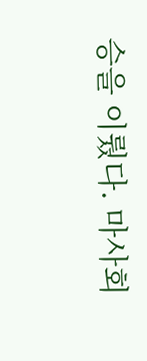승을 이뤘다. 마사회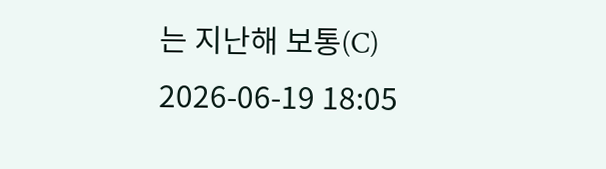는 지난해 보통(C) 2026-06-19 18:05